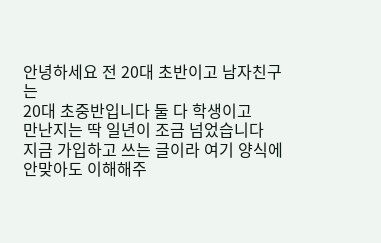안녕하세요 전 20대 초반이고 남자친구는
20대 초중반입니다 둘 다 학생이고
만난지는 딱 일년이 조금 넘었습니다
지금 가입하고 쓰는 글이라 여기 양식에 안맞아도 이해해주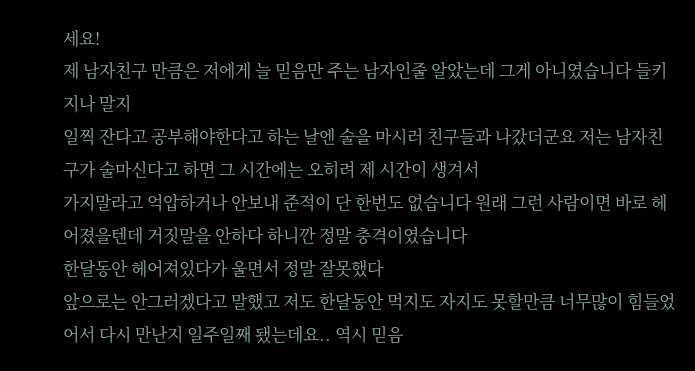세요!
제 남자친구 만큼은 저에게 늘 믿음만 주는 남자인줄 알았는데 그게 아니였습니다 들키지나 말지
일찍 잔다고 공부해야한다고 하는 날엔 술을 마시러 친구들과 나갔더군요 저는 남자친구가 술마신다고 하면 그 시간에는 오히려 제 시간이 생겨서
가지말라고 억압하거나 안보내 준적이 단 한번도 없습니다 원래 그런 사람이면 바로 헤어졌을텐데 거짓말을 안하다 하니깐 정말 충격이였습니다
한달동안 헤어져있다가 울면서 정말 잘못했다
앞으로는 안그러겠다고 말했고 저도 한달동안 먹지도 자지도 못할만큼 너무많이 힘들었어서 다시 만난지 일주일째 됐는데요.. 역시 믿음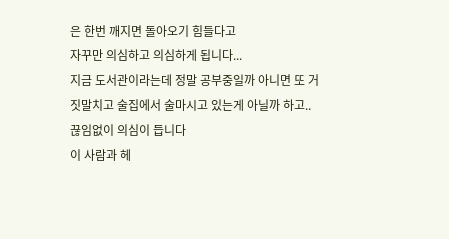은 한번 깨지면 돌아오기 힘들다고
자꾸만 의심하고 의심하게 됩니다...
지금 도서관이라는데 정말 공부중일까 아니면 또 거짓말치고 술집에서 술마시고 있는게 아닐까 하고..
끊임없이 의심이 듭니다
이 사람과 헤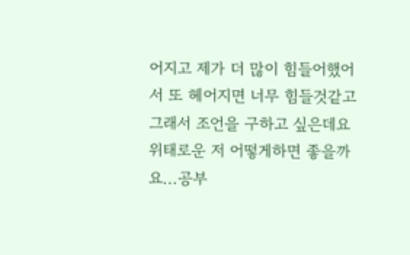어지고 제가 더 많이 힘들어했어서 또 헤어지면 너무 힘들것같고 그래서 조언을 구하고 싶은데요
위태로운 저 어떻게하면 좋을까요...공부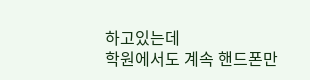하고있는데
학원에서도 계속 핸드폰만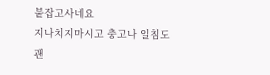붙잡고사네요
지나치지마시고 충고나 일침도 괜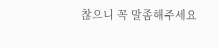찮으니 꼭 말좀해주세요